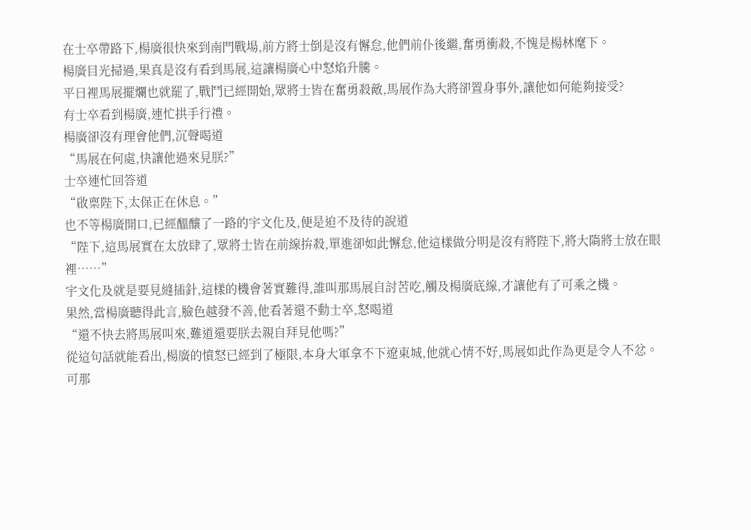在士卒帶路下,楊廣很快來到南門戰場,前方將士倒是沒有懈怠,他們前仆後繼,奮勇衝殺,不愧是楊林麾下。
楊廣目光掃過,果真是沒有看到馬展,這讓楊廣心中怒焰升騰。
平日裡馬展擺爛也就罷了,戰鬥已經開始,眾將士皆在奮勇殺敵,馬展作為大將卻置身事外,讓他如何能夠接受?
有士卒看到楊廣,連忙拱手行禮。
楊廣卻沒有理會他們,沉聲喝道
“馬展在何處,快讓他過來見朕?”
士卒連忙回答道
“啟稟陛下,太保正在休息。”
也不等楊廣開口,已經醞釀了一路的宇文化及,便是迫不及待的說道
“陛下,這馬展實在太放肆了,眾將士皆在前線拚殺,單進卻如此懈怠,他這樣做分明是沒有將陛下,將大隋將士放在眼裡……”
宇文化及就是要見縫插針,這樣的機會著實難得,誰叫那馬展自討苦吃,觸及楊廣底線,才讓他有了可乘之機。
果然,當楊廣聽得此言,臉色越發不善,他看著還不動士卒,怒喝道
“還不快去將馬展叫來,難道還要朕去親自拜見他嗎?”
從這句話就能看出,楊廣的憤怒已經到了極限,本身大軍拿不下遼東城,他就心情不好,馬展如此作為更是令人不忿。
可那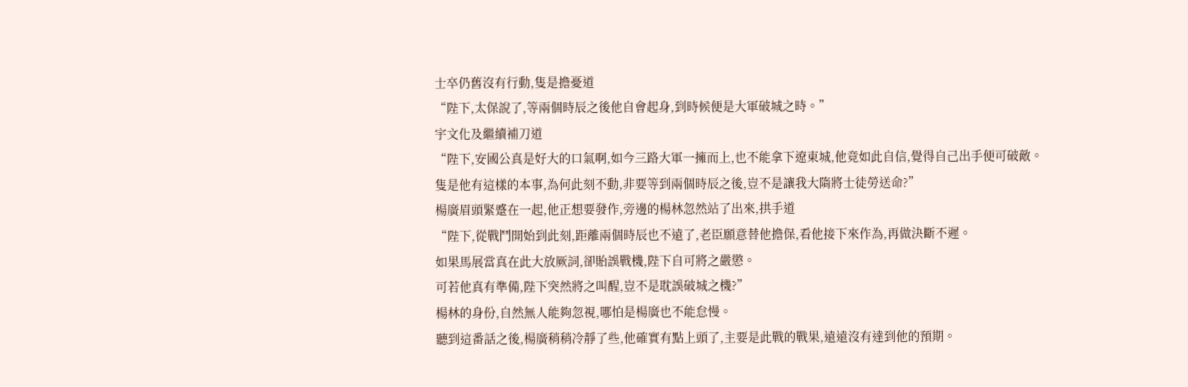士卒仍舊沒有行動,隻是擔憂道
“陛下,太保說了,等兩個時辰之後他自會起身,到時候便是大軍破城之時。”
宇文化及繼續補刀道
“陛下,安國公真是好大的口氣啊,如今三路大軍一擁而上,也不能拿下遼東城,他竟如此自信,覺得自己出手便可破敵。
隻是他有這樣的本事,為何此刻不動,非要等到兩個時辰之後,豈不是讓我大隋將士徒勞送命?”
楊廣眉頭緊蹙在一起,他正想要發作,旁邊的楊林忽然站了出來,拱手道
“陛下,從戰鬥開始到此刻,距離兩個時辰也不遠了,老臣願意替他擔保,看他接下來作為,再做決斷不遲。
如果馬展當真在此大放厥詞,卻貽誤戰機,陛下自可將之嚴懲。
可若他真有準備,陛下突然將之叫醒,豈不是耽誤破城之機?”
楊林的身份,自然無人能夠忽視,哪怕是楊廣也不能怠慢。
聽到這番話之後,楊廣稍稍冷靜了些,他確實有點上頭了,主要是此戰的戰果,遠遠沒有達到他的預期。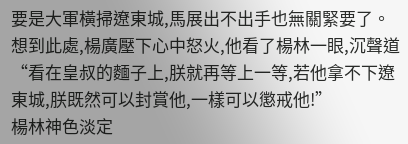要是大軍橫掃遼東城,馬展出不出手也無關緊要了。
想到此處,楊廣壓下心中怒火,他看了楊林一眼,沉聲道
“看在皇叔的麵子上,朕就再等上一等,若他拿不下遼東城,朕既然可以封賞他,一樣可以懲戒他!”
楊林神色淡定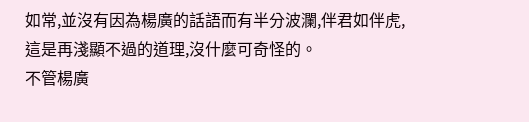如常,並沒有因為楊廣的話語而有半分波瀾,伴君如伴虎,這是再淺顯不過的道理,沒什麼可奇怪的。
不管楊廣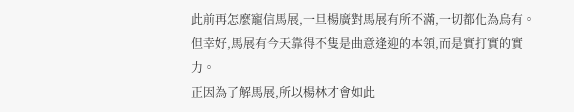此前再怎麼寵信馬展,一旦楊廣對馬展有所不滿,一切都化為烏有。
但幸好,馬展有今天靠得不隻是曲意逢迎的本領,而是實打實的實力。
正因為了解馬展,所以楊林才會如此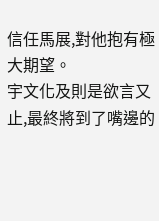信任馬展,對他抱有極大期望。
宇文化及則是欲言又止,最終將到了嘴邊的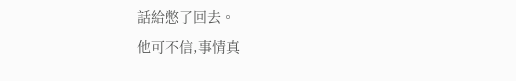話給憋了回去。
他可不信,事情真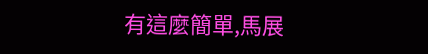有這麼簡單,馬展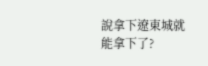說拿下遼東城就能拿下了?